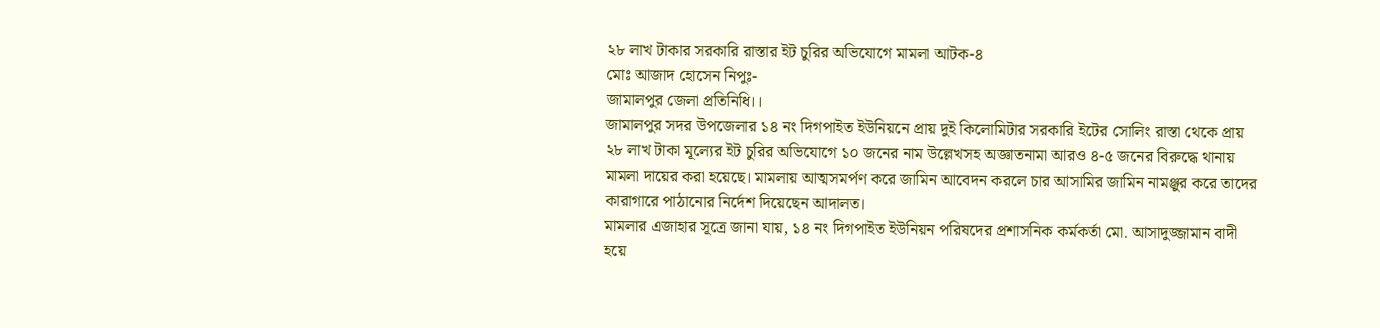২৮ লাখ টাকার সরকারি রাস্তার ইট চুরির অভিযোগে মামলা আটক-৪
মোঃ আজাদ হোসেন নিপুঃ-
জামালপুর জেলা প্রতিনিধি।।
জামালপুর সদর উপজেলার ১৪ নং দিগপাইত ইউনিয়নে প্রায় দুই কিলোমিটার সরকারি ইটের সোলিং রাস্তা থেকে প্রায় ২৮ লাখ টাকা মূল্যের ইট চুরির অভিযোগে ১০ জনের নাম উল্লেখসহ অজ্ঞাতনামা আরও ৪-৫ জনের বিরুদ্ধে থানায় মামলা দায়ের করা হয়েছে। মামলায় আত্মসমর্পণ করে জামিন আবেদন করলে চার আসামির জামিন নামঞ্জুর করে তাদের কারাগারে পাঠানোর নির্দেশ দিয়েছেন আদালত।
মামলার এজাহার সূত্রে জানা যায়, ১৪ নং দিগপাইত ইউনিয়ন পরিষদের প্রশাসনিক কর্মকর্তা মো. আসাদুজ্জামান বাদী হয়ে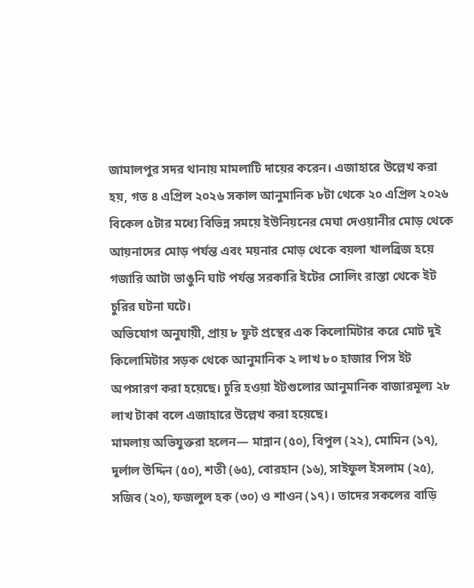জামালপুর সদর থানায় মামলাটি দায়ের করেন। এজাহারে উল্লেখ করা হয়, গত ৪ এপ্রিল ২০২৬ সকাল আনুমানিক ৮টা থেকে ২০ এপ্রিল ২০২৬ বিকেল ৫টার মধ্যে বিভিন্ন সময়ে ইউনিয়নের মেঘা দেওয়ানীর মোড় থেকে আয়নাদের মোড় পর্যন্ত এবং ময়নার মোড় থেকে বয়লা খালব্রিজ হয়ে গজারি আটা ভাঙুনি ঘাট পর্যন্ত সরকারি ইটের সোলিং রাস্তা থেকে ইট চুরির ঘটনা ঘটে।
অভিযোগ অনুযায়ী, প্রায় ৮ ফুট প্রস্থের এক কিলোমিটার করে মোট দুই কিলোমিটার সড়ক থেকে আনুমানিক ২ লাখ ৮০ হাজার পিস ইট অপসারণ করা হয়েছে। চুরি হওয়া ইটগুলোর আনুমানিক বাজারমূল্য ২৮ লাখ টাকা বলে এজাহারে উল্লেখ করা হয়েছে।
মামলায় অভিযুক্তরা হলেন— মান্নান (৫০), বিপুল (২২), মোমিন (১৭), দুর্লাল উদ্দিন (৫০), শতী (৬৫), বোরহান (১৬), সাইফুল ইসলাম (২৫), সজিব (২০), ফজলুল হক (৩০) ও শাওন (১৭)। তাদের সকলের বাড়ি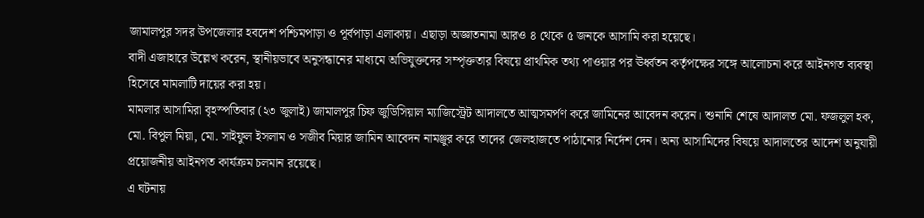জামালপুর সদর উপজেলার হবদেশ পশ্চিমপাড়া ও পূর্বপাড়া এলাকায়। এছাড়া অজ্ঞাতনামা আরও ৪ থেকে ৫ জনকে আসামি করা হয়েছে।
বাদী এজাহারে উল্লেখ করেন, স্থানীয়ভাবে অনুসন্ধানের মাধ্যমে অভিযুক্তদের সম্পৃক্ততার বিষয়ে প্রাথমিক তথ্য পাওয়ার পর ঊর্ধ্বতন কর্তৃপক্ষের সঙ্গে আলোচনা করে আইনগত ব্যবস্থা হিসেবে মামলাটি দায়ের করা হয়।
মামলার আসামিরা বৃহস্পতিবার (২৩ জুলাই) জামালপুর চিফ জুডিসিয়াল ম্যাজিস্ট্রেট আদালতে আত্মসমর্পণ করে জামিনের আবেদন করেন। শুনানি শেষে আদালত মো. ফজলুল হক, মো. বিপুল মিয়া, মো. সাইফুল ইসলাম ও সজীব মিয়ার জামিন আবেদন নামঞ্জুর করে তাদের জেলহাজতে পাঠানোর নির্দেশ দেন। অন্য আসামিদের বিষয়ে আদালতের আদেশ অনুযায়ী প্রয়োজনীয় আইনগত কার্যক্রম চলমান রয়েছে।
এ ঘটনায়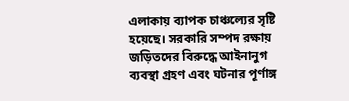এলাকায় ব্যাপক চাঞ্চল্যের সৃষ্টি হয়েছে। সরকারি সম্পদ রক্ষায় জড়িতদের বিরুদ্ধে আইনানুগ ব্যবস্থা গ্রহণ এবং ঘটনার পূর্ণাঙ্গ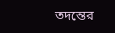তদন্তের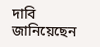দাবি জানিয়েছেন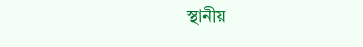স্থানীয়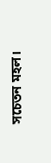সচেতন মহল।